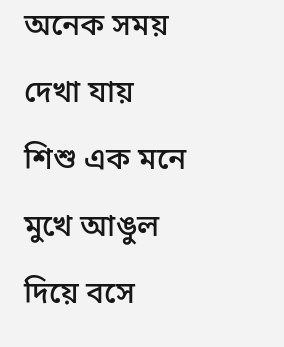অনেক সময় দেখা যায় শিশু এক মনে মুখে আঙুল দিয়ে বসে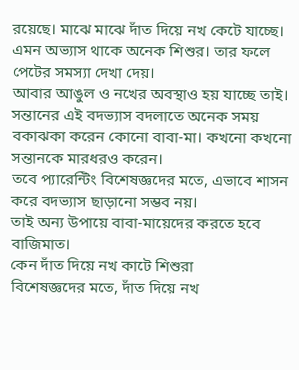রয়েছে। মাঝে মাঝে দাঁত দিয়ে নখ কেটে যাচ্ছে। এমন অভ্যাস থাকে অনেক শিশুর। তার ফলে পেটের সমস্যা দেখা দেয়।
আবার আঙুল ও নখের অবস্থাও হয় যাচ্ছে তাই। সন্তানের এই বদভ্যাস বদলাতে অনেক সময় বকাঝকা করেন কোনো বাবা-মা। কখনো কখনো সন্তানকে মারধরও করেন।
তবে প্যারেন্টিং বিশেষজ্ঞদের মতে, এভাবে শাসন করে বদভ্যাস ছাড়ানো সম্ভব নয়।
তাই অন্য উপায়ে বাবা-মায়েদের করতে হবে বাজিমাত।
কেন দাঁত দিয়ে নখ কাটে শিশুরা
বিশেষজ্ঞদের মতে, দাঁত দিয়ে নখ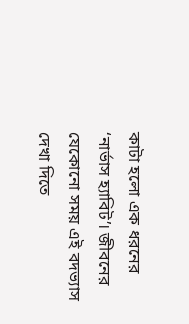কাটা হলো এক ধরনের ‘নার্ভাস হ্যাবিট’। জীবনের যেকোনো সময় এই বদভ্যাস দেখা দিতে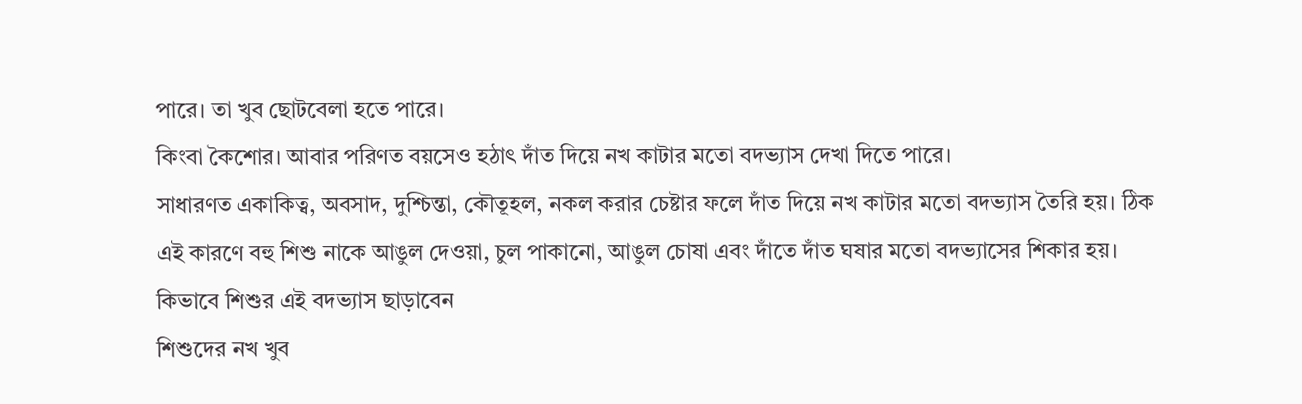পারে। তা খুব ছোটবেলা হতে পারে।
কিংবা কৈশোর। আবার পরিণত বয়সেও হঠাৎ দাঁত দিয়ে নখ কাটার মতো বদভ্যাস দেখা দিতে পারে।
সাধারণত একাকিত্ব, অবসাদ, দুশ্চিন্তা, কৌতূহল, নকল করার চেষ্টার ফলে দাঁত দিয়ে নখ কাটার মতো বদভ্যাস তৈরি হয়। ঠিক এই কারণে বহু শিশু নাকে আঙুল দেওয়া, চুল পাকানো, আঙুল চোষা এবং দাঁতে দাঁত ঘষার মতো বদভ্যাসের শিকার হয়।
কিভাবে শিশুর এই বদভ্যাস ছাড়াবেন
শিশুদের নখ খুব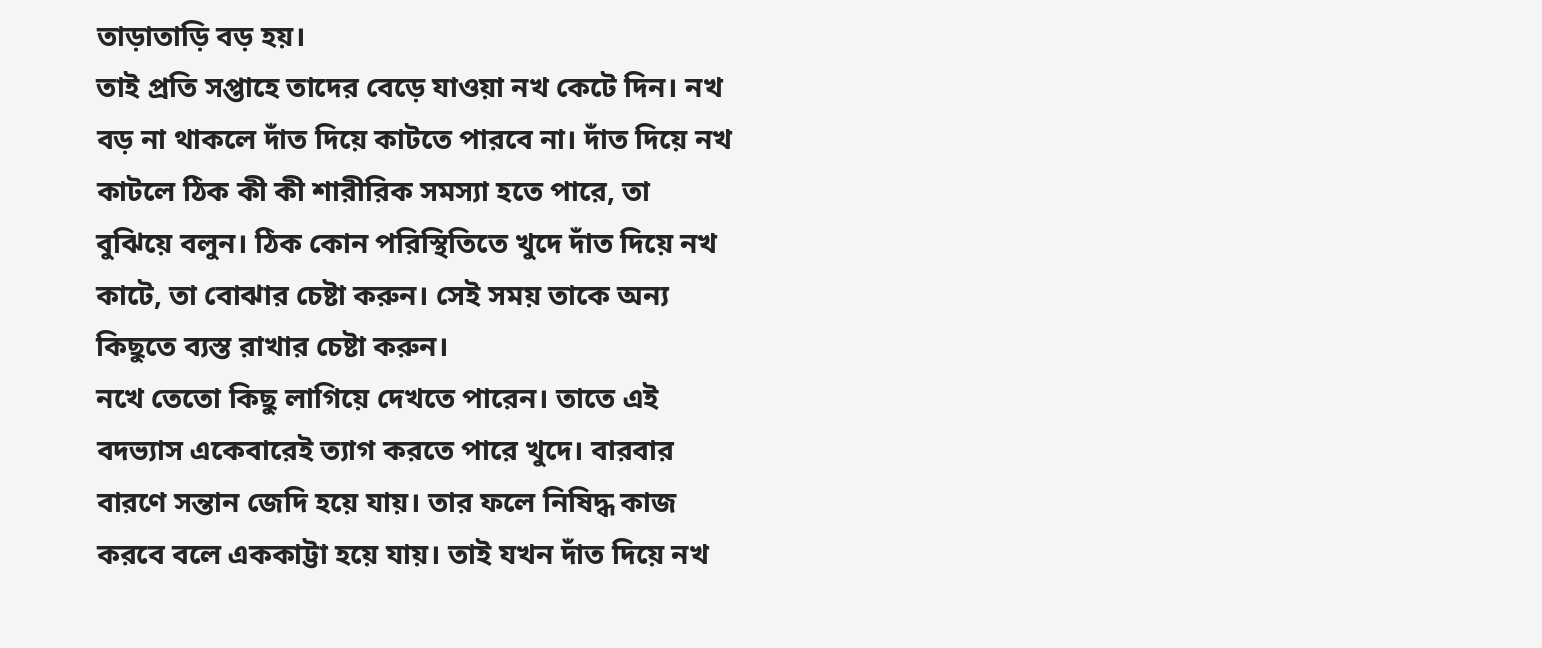তাড়াতাড়ি বড় হয়।
তাই প্রতি সপ্তাহে তাদের বেড়ে যাওয়া নখ কেটে দিন। নখ বড় না থাকলে দাঁত দিয়ে কাটতে পারবে না। দাঁত দিয়ে নখ কাটলে ঠিক কী কী শারীরিক সমস্যা হতে পারে, তা বুঝিয়ে বলুন। ঠিক কোন পরিস্থিতিতে খুদে দাঁত দিয়ে নখ কাটে, তা বোঝার চেষ্টা করুন। সেই সময় তাকে অন্য কিছুতে ব্যস্ত রাখার চেষ্টা করুন।
নখে তেতো কিছু লাগিয়ে দেখতে পারেন। তাতে এই বদভ্যাস একেবারেই ত্যাগ করতে পারে খুদে। বারবার বারণে সন্তান জেদি হয়ে যায়। তার ফলে নিষিদ্ধ কাজ করবে বলে এককাট্টা হয়ে যায়। তাই যখন দাঁত দিয়ে নখ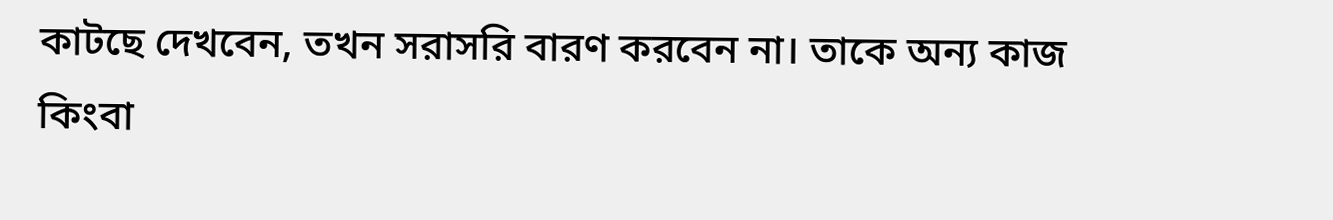কাটছে দেখবেন, তখন সরাসরি বারণ করবেন না। তাকে অন্য কাজ কিংবা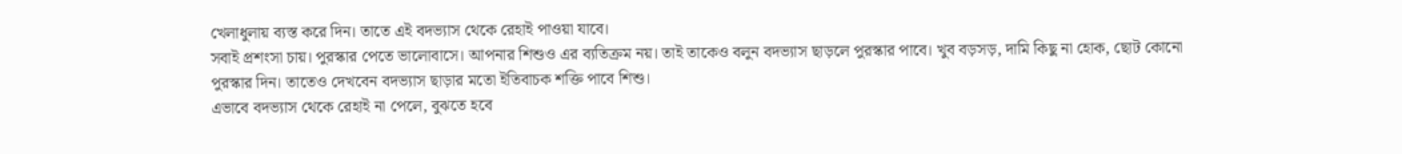খেলাধুলায় ব্যস্ত করে দিন। তাতে এই বদভ্যাস থেকে রেহাই পাওয়া যাবে।
সবাই প্রশংসা চায়। পুরস্কার পেতে ভালোবাসে। আপনার শিশুও এর ব্যতিক্রম নয়। তাই তাকেও বলুন বদভ্যাস ছাড়লে পুরস্কার পাবে। খুব বড়সড়, দামি কিছু না হোক, ছোট কোনো পুরস্কার দিন। তাতেও দেখবেন বদভ্যাস ছাড়ার মতো ইতিবাচক শক্তি পাবে শিশু।
এভাবে বদভ্যাস থেকে রেহাই না পেলে, বুঝতে হবে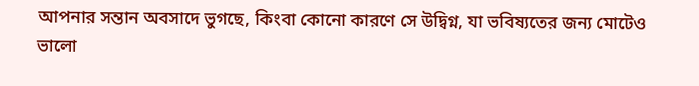আপনার সন্তান অবসাদে ভুগছে, কিংবা কোনো কারণে সে উদ্বিগ্ন, যা ভবিষ্যতের জন্য মোটেও ভালো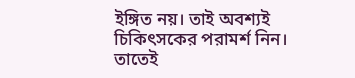ইঙ্গিত নয়। তাই অবশ্যই চিকিৎসকের পরামর্শ নিন। তাতেই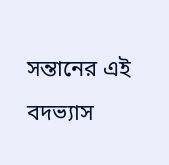সন্তানের এই বদভ্যাস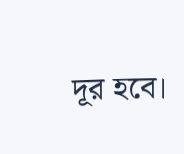দূর হবে।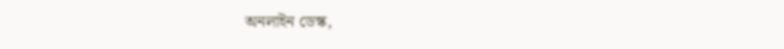অনলাইন ডেস্ক,